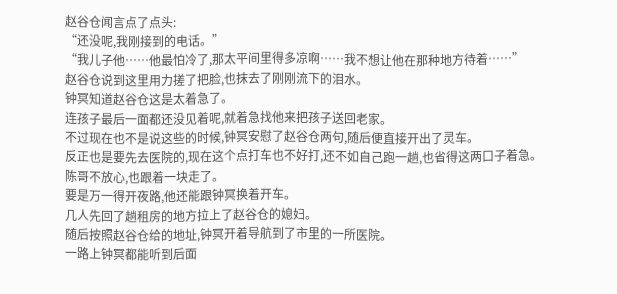赵谷仓闻言点了点头:
“还没呢,我刚接到的电话。”
“我儿子他……他最怕冷了,那太平间里得多凉啊……我不想让他在那种地方待着……”
赵谷仓说到这里用力搓了把脸,也抹去了刚刚流下的泪水。
钟冥知道赵谷仓这是太着急了。
连孩子最后一面都还没见着呢,就着急找他来把孩子送回老家。
不过现在也不是说这些的时候,钟冥安慰了赵谷仓两句,随后便直接开出了灵车。
反正也是要先去医院的,现在这个点打车也不好打,还不如自己跑一趟,也省得这两口子着急。
陈哥不放心,也跟着一块走了。
要是万一得开夜路,他还能跟钟冥换着开车。
几人先回了趟租房的地方拉上了赵谷仓的媳妇。
随后按照赵谷仓给的地址,钟冥开着导航到了市里的一所医院。
一路上钟冥都能听到后面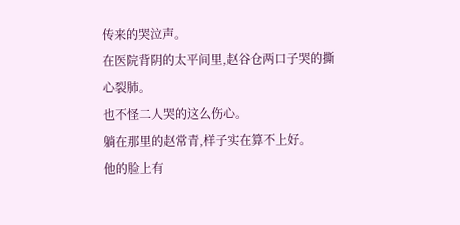传来的哭泣声。
在医院背阴的太平间里,赵谷仓两口子哭的撕心裂肺。
也不怪二人哭的这么伤心。
躺在那里的赵常青,样子实在算不上好。
他的脸上有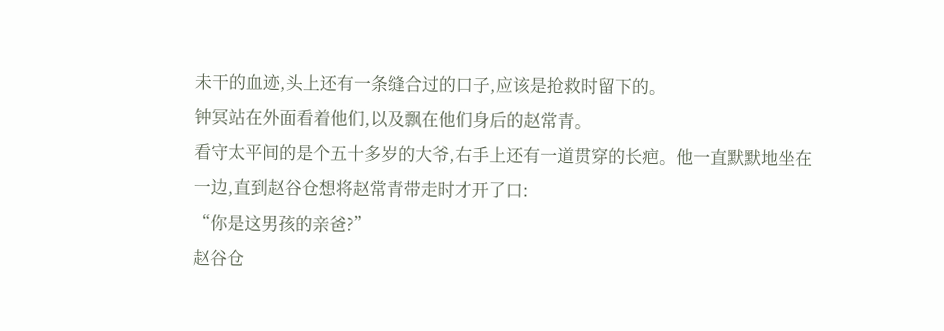未干的血迹,头上还有一条缝合过的口子,应该是抢救时留下的。
钟冥站在外面看着他们,以及飘在他们身后的赵常青。
看守太平间的是个五十多岁的大爷,右手上还有一道贯穿的长疤。他一直默默地坐在一边,直到赵谷仓想将赵常青带走时才开了口:
“你是这男孩的亲爸?”
赵谷仓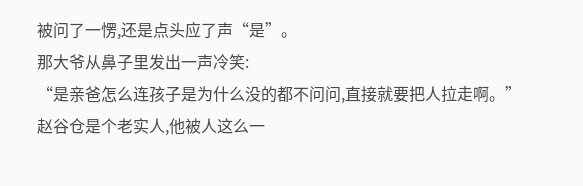被问了一愣,还是点头应了声“是”。
那大爷从鼻子里发出一声冷笑:
“是亲爸怎么连孩子是为什么没的都不问问,直接就要把人拉走啊。”
赵谷仓是个老实人,他被人这么一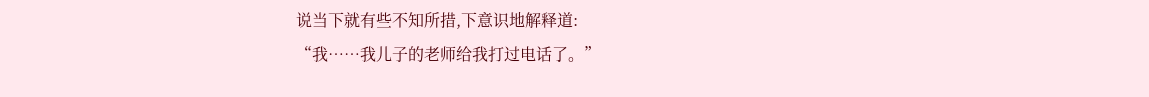说当下就有些不知所措,下意识地解释道:
“我……我儿子的老师给我打过电话了。”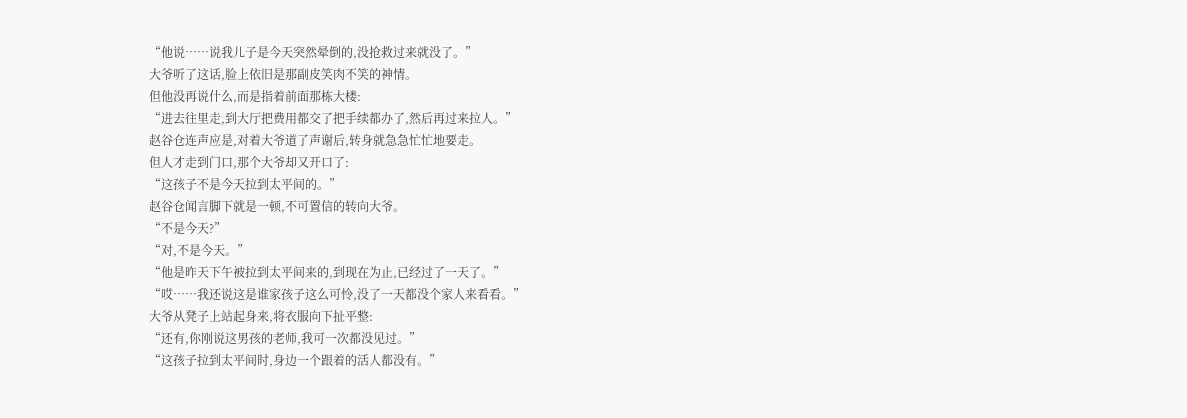“他说……说我儿子是今天突然晕倒的,没抢救过来就没了。”
大爷听了这话,脸上依旧是那副皮笑肉不笑的神情。
但他没再说什么,而是指着前面那栋大楼:
“进去往里走,到大厅把费用都交了把手续都办了,然后再过来拉人。”
赵谷仓连声应是,对着大爷道了声谢后,转身就急急忙忙地要走。
但人才走到门口,那个大爷却又开口了:
“这孩子不是今天拉到太平间的。”
赵谷仓闻言脚下就是一顿,不可置信的转向大爷。
“不是今天?”
“对,不是今天。”
“他是昨天下午被拉到太平间来的,到现在为止,已经过了一天了。”
“哎……我还说这是谁家孩子这么可怜,没了一天都没个家人来看看。”
大爷从凳子上站起身来,将衣服向下扯平整:
“还有,你刚说这男孩的老师,我可一次都没见过。”
“这孩子拉到太平间时,身边一个跟着的活人都没有。”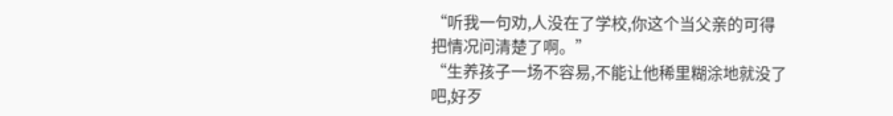“听我一句劝,人没在了学校,你这个当父亲的可得把情况问清楚了啊。”
“生养孩子一场不容易,不能让他稀里糊涂地就没了吧,好歹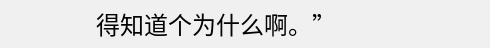得知道个为什么啊。”